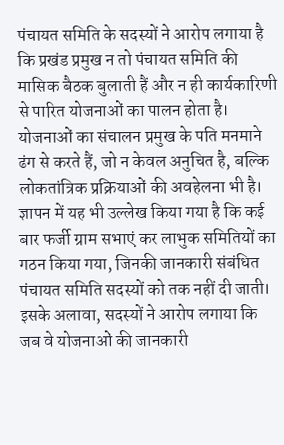पंचायत समिति के सदस्यों ने आरोप लगाया है कि प्रखंड प्रमुख न तो पंचायत समिति की मासिक बैठक बुलाती हैं और न ही कार्यकारिणी से पारित योजनाओं का पालन होता है। योजनाओं का संचालन प्रमुख के पति मनमाने ढंग से करते हैं, जो न केवल अनुचित है, बल्कि लोकतांत्रिक प्रक्रियाओं की अवहेलना भी है।
ज्ञापन में यह भी उल्लेख किया गया है कि कई बार फर्जी ग्राम सभाएं कर लाभुक समितियों का गठन किया गया, जिनकी जानकारी संबंधित पंचायत समिति सदस्यों को तक नहीं दी जाती। इसके अलावा, सदस्यों ने आरोप लगाया कि जब वे योजनाओं की जानकारी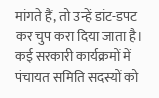मांगते हैं, तो उन्हें डांट-डपट कर चुप करा दिया जाता है। कई सरकारी कार्यक्रमों में पंचायत समिति सदस्यों को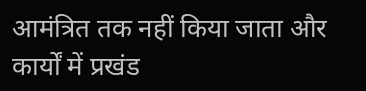आमंत्रित तक नहीं किया जाता और कार्यों में प्रखंड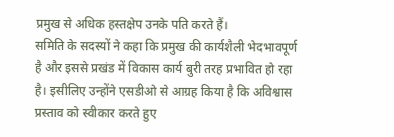प्रमुख से अधिक हस्तक्षेप उनके पति करते हैं।
समिति के सदस्यों ने कहा कि प्रमुख की कार्यशैली भेदभावपूर्ण है और इससे प्रखंड में विकास कार्य बुरी तरह प्रभावित हो रहा है। इसीलिए उन्होंने एसडीओ से आग्रह किया है कि अविश्वास प्रस्ताव को स्वीकार करते हुए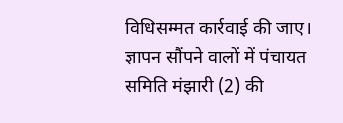विधिसम्मत कार्रवाई की जाए। ज्ञापन सौंपने वालों में पंचायत समिति मंझारी (2) की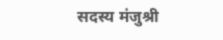सदस्य मंजुश्री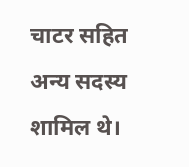चाटर सहित अन्य सदस्य शामिल थे।